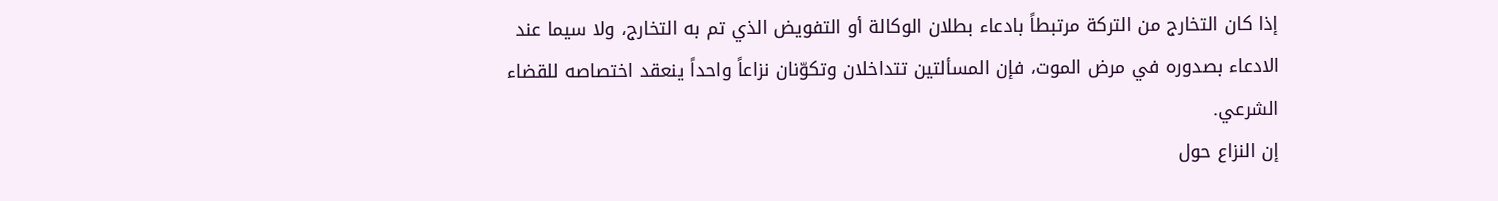إذا كان التخارج من التركة مرتبطاً بادعاء بطلان الوكالة أو التفويض الذي تم به التخارج، ولا سيما عند الادعاء بصدوره في مرض الموت، فإن المسألتين تتداخلان وتكوّنان نزاعاً واحداً ينعقد اختصاصه للقضاء الشرعي.
إن النزاع حول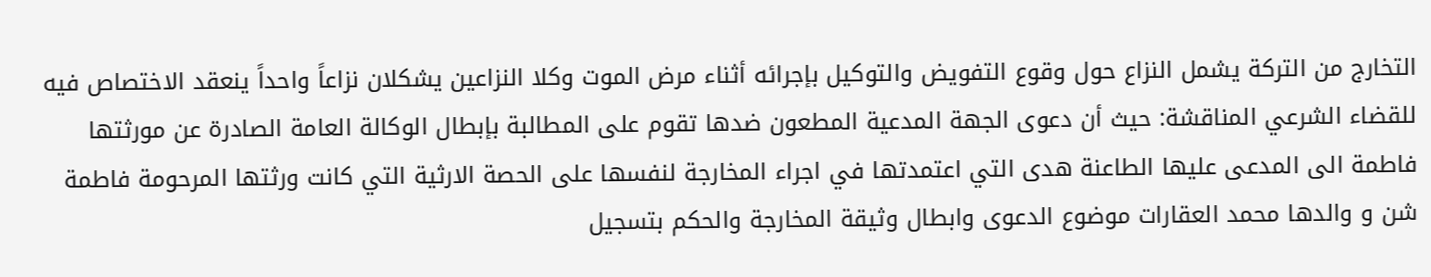التخارج من التركة يشمل النزاع حول وقوع التفويض والتوكيل بإجرائه أثناء مرض الموت وكلا النزاعين يشكلان نزاعاً واحداً ينعقد الاختصاص فيه للقضاء الشرعي المناقشة: حيث أن دعوى الجهة المدعية المطعون ضدها تقوم على المطالبة بإبطال الوكالة العامة الصادرة عن مورثتها فاطمة الى المدعى عليها الطاعنة هدى التي اعتمدتها في اجراء المخارجة لنفسها على الحصة الارثية التي كانت ورثتها المرحومة فاطمة شن و والدها محمد العقارات موضوع الدعوى وابطال وثيقة المخارجة والحكم بتسجيل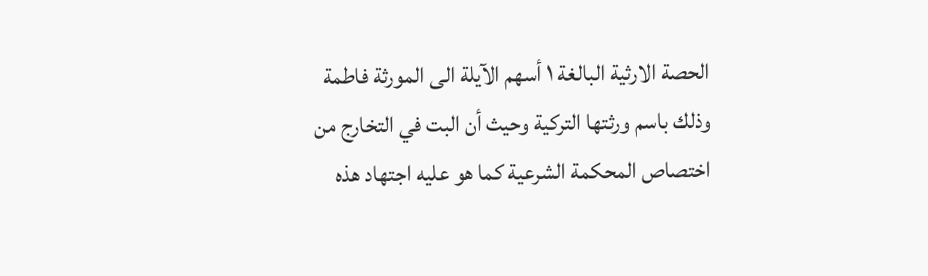الحصة الارثية البالغة ١ أسهم الآيلة الى المورثة فاطمة وذلك باسم ورثتها التركية وحيث أن البت في التخارج من اختصاص المحكمة الشرعية كما هو عليه اجتهاد هذه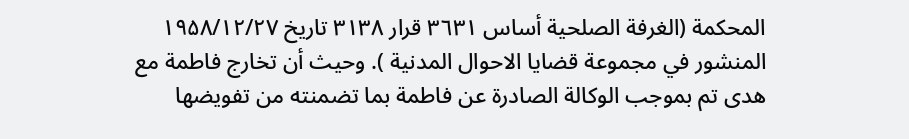المحكمة (الغرفة الصلحية أساس ٣٦٣١ قرار ۳۱۳۸ تاريخ ۱۹۵۸/۱۲/۲۷ المنشور في مجموعة قضايا الاحوال المدنية ). وحيث أن تخارج فاطمة مع هدى تم بموجب الوكالة الصادرة عن فاطمة بما تضمنته من تفويضها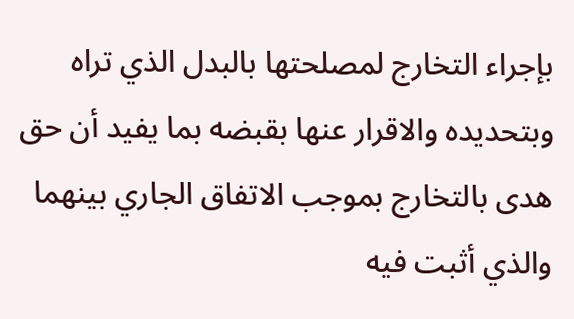بإجراء التخارج لمصلحتها بالبدل الذي تراه وبتحديده والاقرار عنها بقبضه بما يفيد أن حق هدى بالتخارج بموجب الاتفاق الجاري بينهما والذي أثبت فيه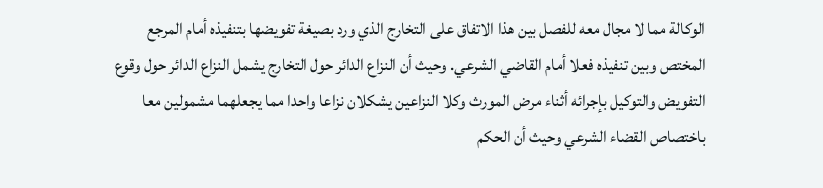الوكالة مما لا مجال معه للفصل بين هذا الاتفاق على التخارج الذي ورد بصيغة تفويضها بتنفيذه أمام المرجع المختص وبين تنفيذه فعلا أمام القاضي الشرعي. وحيث أن النزاع الدائر حول التخارج يشمل النزاع الدائر حول وقوع التفويض والتوكيل بإجرائه أثناء مرض المورث وكلا النزاعين يشكلان نزاعا واحدا مما يجعلهما مشمولين معا باختصاص القضاء الشرعي وحيث أن الحكم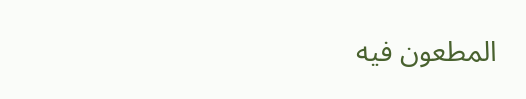المطعون فيه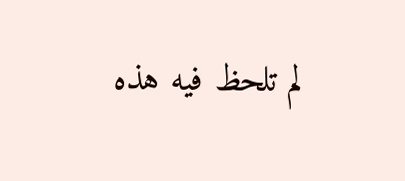لم تلحظ فيه هذه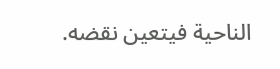الناحية فيتعين نقضه.